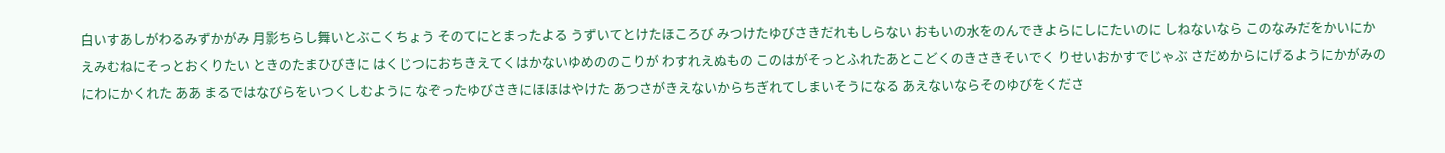白いすあしがわるみずかがみ 月影ちらし舞いとぶこくちょう そのてにとまったよる うずいてとけたほころび みつけたゆびさきだれもしらない おもいの水をのんできよらにしにたいのに しねないなら このなみだをかいにかえみむねにそっとおくりたい ときのたまひびきに はくじつにおちきえてくはかないゆめののこりが わすれえぬもの このはがそっとふれたあとこどくのきさきそいでく りせいおかすでじゃぶ さだめからにげるようにかがみのにわにかくれた ああ まるではなびらをいつくしむように なぞったゆびさきにほほはやけた あつさがきえないからちぎれてしまいそうになる あえないならそのゆびをくださ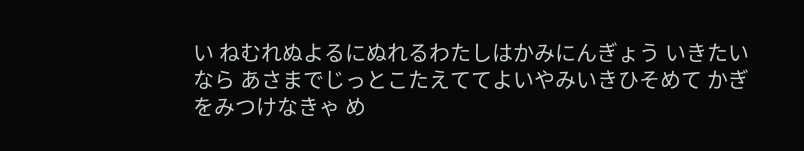い ねむれぬよるにぬれるわたしはかみにんぎょう いきたいなら あさまでじっとこたえててよいやみいきひそめて かぎをみつけなきゃ め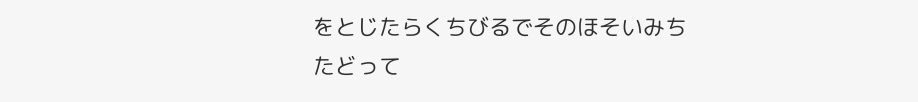をとじたらくちびるでそのほそいみちたどって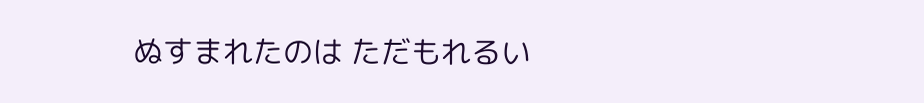ぬすまれたのは ただもれるい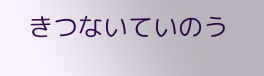きつないていのう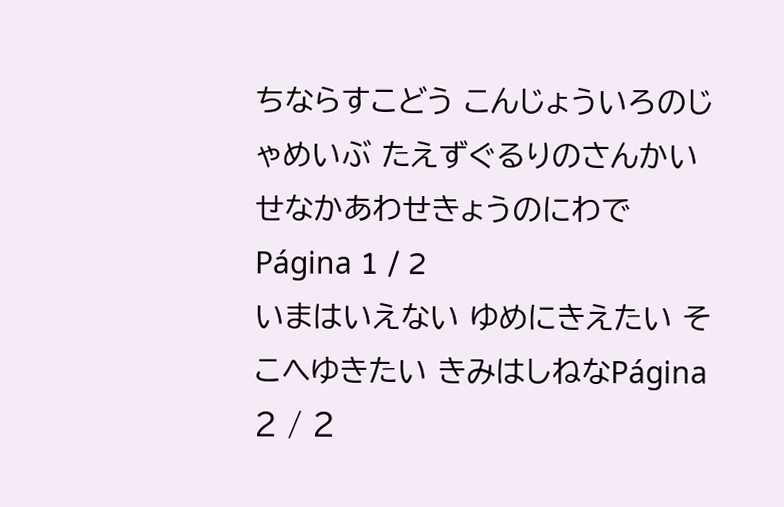ちならすこどう こんじょういろのじゃめいぶ たえずぐるりのさんかいせなかあわせきょうのにわでPágina 1 / 2
いまはいえない ゆめにきえたい そこへゆきたい きみはしねなPágina 2 / 2